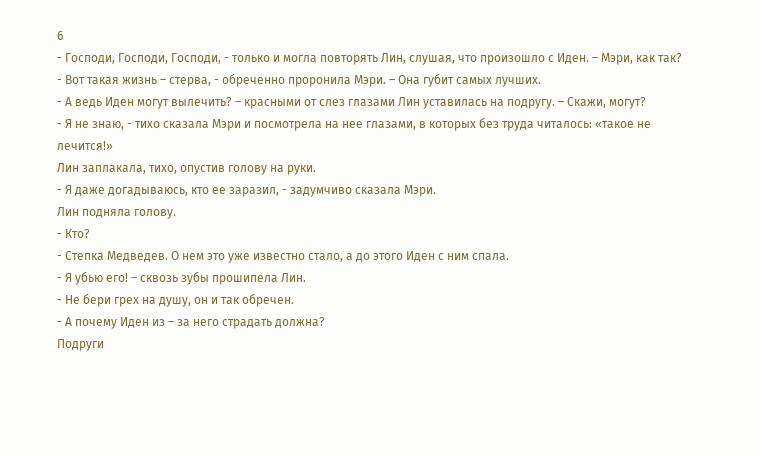6
- Господи, Господи, Господи, - только и могла повторять Лин, слушая, что произошло с Иден. – Мэри, как так?
- Вот такая жизнь – стерва, - обреченно проронила Мэри. – Она губит самых лучших.
- А ведь Иден могут вылечить? – красными от слез глазами Лин уставилась на подругу. – Скажи, могут?
- Я не знаю, - тихо сказала Мэри и посмотрела на нее глазами, в которых без труда читалось: «такое не лечится!»
Лин заплакала, тихо, опустив голову на руки.
- Я даже догадываюсь, кто ее заразил, - задумчиво сказала Мэри.
Лин подняла голову.
- Кто?
- Степка Медведев. О нем это уже известно стало, а до этого Иден с ним спала.
- Я убью его! – сквозь зубы прошипела Лин.
- Не бери грех на душу, он и так обречен.
- А почему Иден из – за него страдать должна?
Подруги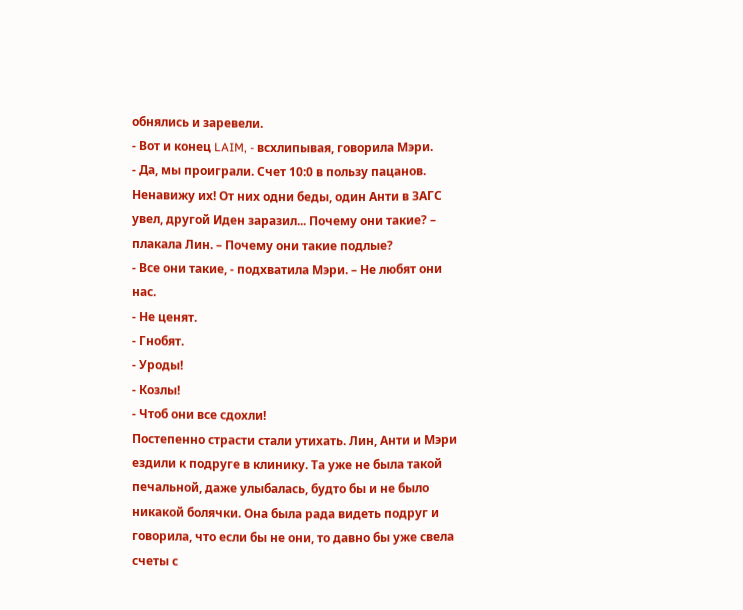обнялись и заревели.
- Вот и конец LAIM, - всхлипывая, говорила Мэри.
- Да, мы проиграли. Счет 10:0 в пользу пацанов. Ненавижу их! От них одни беды, один Анти в ЗАГС увел, другой Иден заразил... Почему они такие? – плакала Лин. – Почему они такие подлые?
- Все они такие, - подхватила Мэри. – Не любят они нас.
- Не ценят.
- Гнобят.
- Уроды!
- Козлы!
- Чтоб они все сдохли!
Постепенно страсти стали утихать. Лин, Анти и Мэри ездили к подруге в клинику. Та уже не была такой печальной, даже улыбалась, будто бы и не было никакой болячки. Она была рада видеть подруг и говорила, что если бы не они, то давно бы уже свела счеты с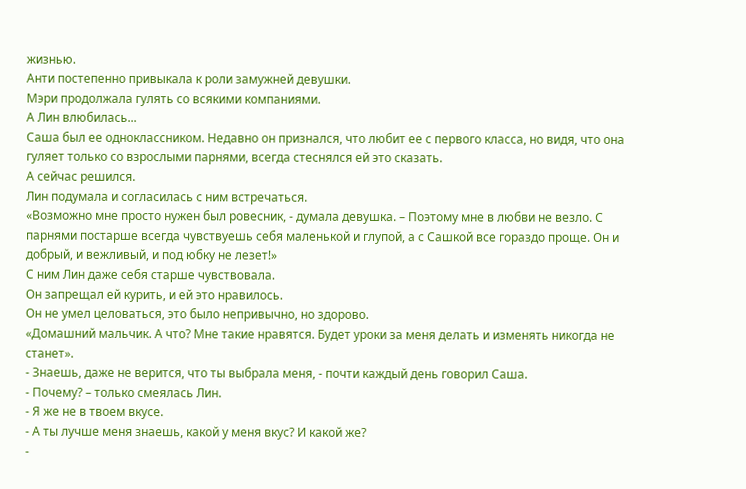жизнью.
Анти постепенно привыкала к роли замужней девушки.
Мэри продолжала гулять со всякими компаниями.
А Лин влюбилась...
Саша был ее одноклассником. Недавно он признался, что любит ее с первого класса, но видя, что она гуляет только со взрослыми парнями, всегда стеснялся ей это сказать.
А сейчас решился.
Лин подумала и согласилась с ним встречаться.
«Возможно мне просто нужен был ровесник, - думала девушка. – Поэтому мне в любви не везло. С парнями постарше всегда чувствуешь себя маленькой и глупой, а с Сашкой все гораздо проще. Он и добрый, и вежливый, и под юбку не лезет!»
С ним Лин даже себя старше чувствовала.
Он запрещал ей курить, и ей это нравилось.
Он не умел целоваться, это было непривычно, но здорово.
«Домашний мальчик. А что? Мне такие нравятся. Будет уроки за меня делать и изменять никогда не станет».
- Знаешь, даже не верится, что ты выбрала меня, - почти каждый день говорил Саша.
- Почему? – только смеялась Лин.
- Я же не в твоем вкусе.
- А ты лучше меня знаешь, какой у меня вкус? И какой же?
-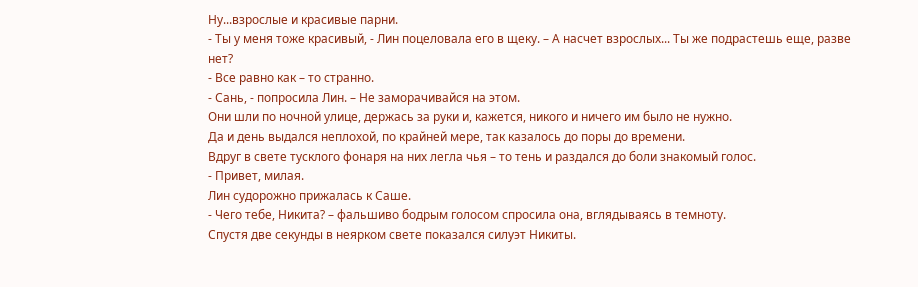Ну...взрослые и красивые парни.
- Ты у меня тоже красивый, - Лин поцеловала его в щеку. – А насчет взрослых... Ты же подрастешь еще, разве нет?
- Все равно как – то странно.
- Сань, - попросила Лин. – Не заморачивайся на этом.
Они шли по ночной улице, держась за руки и, кажется, никого и ничего им было не нужно.
Да и день выдался неплохой, по крайней мере, так казалось до поры до времени.
Вдруг в свете тусклого фонаря на них легла чья – то тень и раздался до боли знакомый голос.
- Привет, милая.
Лин судорожно прижалась к Саше.
- Чего тебе, Никита? – фальшиво бодрым голосом спросила она, вглядываясь в темноту.
Спустя две секунды в неярком свете показался силуэт Никиты.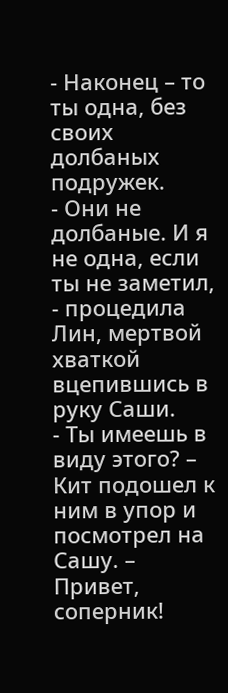- Наконец – то ты одна, без своих долбаных подружек.
- Они не долбаные. И я не одна, если ты не заметил, - процедила Лин, мертвой хваткой вцепившись в руку Саши.
- Ты имеешь в виду этого? – Кит подошел к ним в упор и посмотрел на Сашу. – Привет, соперник!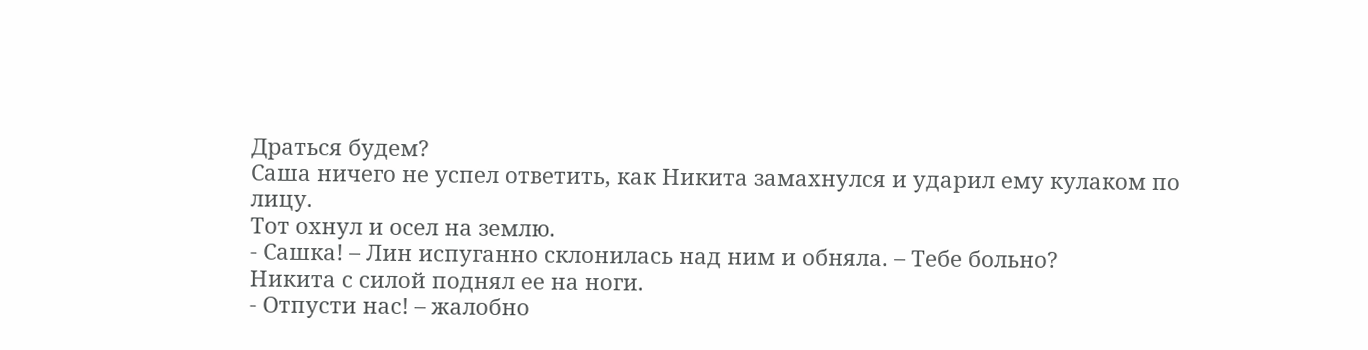Драться будем?
Саша ничего не успел ответить, как Никита замахнулся и ударил ему кулаком по лицу.
Тот охнул и осел на землю.
- Сашка! – Лин испуганно склонилась над ним и обняла. – Тебе больно?
Никита с силой поднял ее на ноги.
- Отпусти нас! – жалобно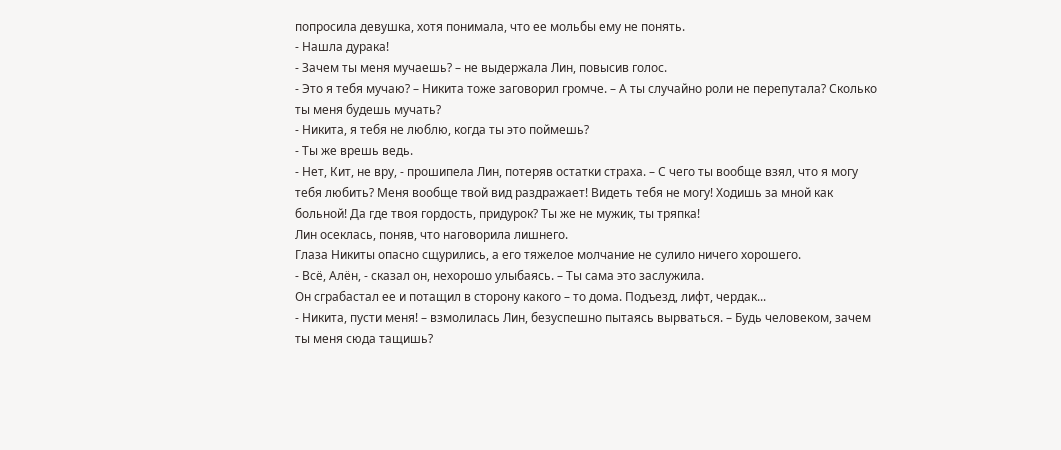попросила девушка, хотя понимала, что ее мольбы ему не понять.
- Нашла дурака!
- Зачем ты меня мучаешь? – не выдержала Лин, повысив голос.
- Это я тебя мучаю? – Никита тоже заговорил громче. – А ты случайно роли не перепутала? Сколько ты меня будешь мучать?
- Никита, я тебя не люблю, когда ты это поймешь?
- Ты же врешь ведь.
- Нет, Кит, не вру, - прошипела Лин, потеряв остатки страха. – С чего ты вообще взял, что я могу тебя любить? Меня вообще твой вид раздражает! Видеть тебя не могу! Ходишь за мной как больной! Да где твоя гордость, придурок? Ты же не мужик, ты тряпка!
Лин осеклась, поняв, что наговорила лишнего.
Глаза Никиты опасно сщурились, а его тяжелое молчание не сулило ничего хорошего.
- Всё, Алён, - сказал он, нехорошо улыбаясь. – Ты сама это заслужила.
Он сграбастал ее и потащил в сторону какого – то дома. Подъезд, лифт, чердак...
- Никита, пусти меня! – взмолилась Лин, безуспешно пытаясь вырваться. – Будь человеком, зачем ты меня сюда тащишь?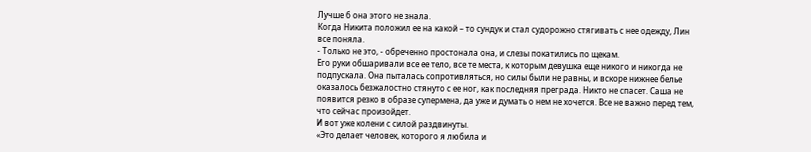Лучше б она этого не знала.
Когда Никита положил ее на какой – то сундук и стал судорожно стягивать с нее одежду, Лин все поняла.
- Только не это, - обреченно простонала она, и слезы покатились по щекам.
Его руки обшаривали все ее тело, все те места, к которым девушка еще никого и никогда не подпускала. Она пыталась сопротивляться, но силы были не равны, и вскоре нижнее белье оказалось безжалостно стянуто с ее ног, как последняя преграда. Никто не спасет. Саша не появится резко в образе супермена, да уже и думать о нем не хочется. Все не важно перед тем, что сейчас произойдет.
И вот уже колени с силой раздвинуты.
«Это делает человек, которого я любила и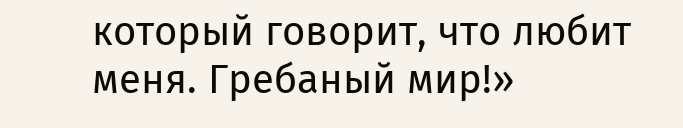который говорит, что любит меня. Гребаный мир!»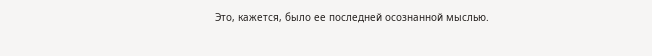Это, кажется, было ее последней осознанной мыслью.